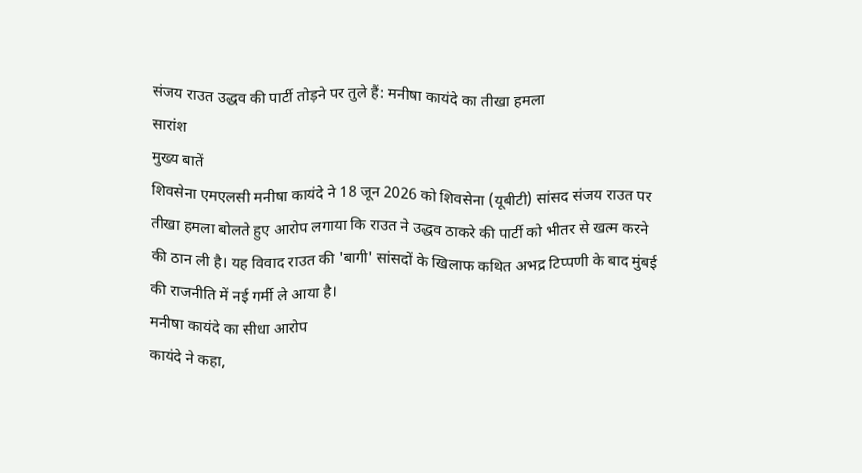संजय राउत उद्धव की पार्टी तोड़ने पर तुले हैं: मनीषा कायंदे का तीखा हमला
सारांश
मुख्य बातें
शिवसेना एमएलसी मनीषा कायंदे ने 18 जून 2026 को शिवसेना (यूबीटी) सांसद संजय राउत पर तीखा हमला बोलते हुए आरोप लगाया कि राउत ने उद्धव ठाकरे की पार्टी को भीतर से खत्म करने की ठान ली है। यह विवाद राउत की 'बागी' सांसदों के खिलाफ कथित अभद्र टिप्पणी के बाद मुंबई की राजनीति में नई गर्मी ले आया है।
मनीषा कायंदे का सीधा आरोप
कायंदे ने कहा,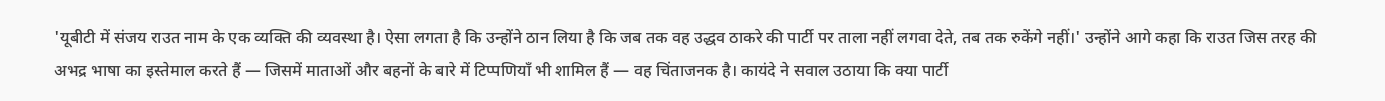'यूबीटी में संजय राउत नाम के एक व्यक्ति की व्यवस्था है। ऐसा लगता है कि उन्होंने ठान लिया है कि जब तक वह उद्धव ठाकरे की पार्टी पर ताला नहीं लगवा देते, तब तक रुकेंगे नहीं।' उन्होंने आगे कहा कि राउत जिस तरह की अभद्र भाषा का इस्तेमाल करते हैं — जिसमें माताओं और बहनों के बारे में टिप्पणियाँ भी शामिल हैं — वह चिंताजनक है। कायंदे ने सवाल उठाया कि क्या पार्टी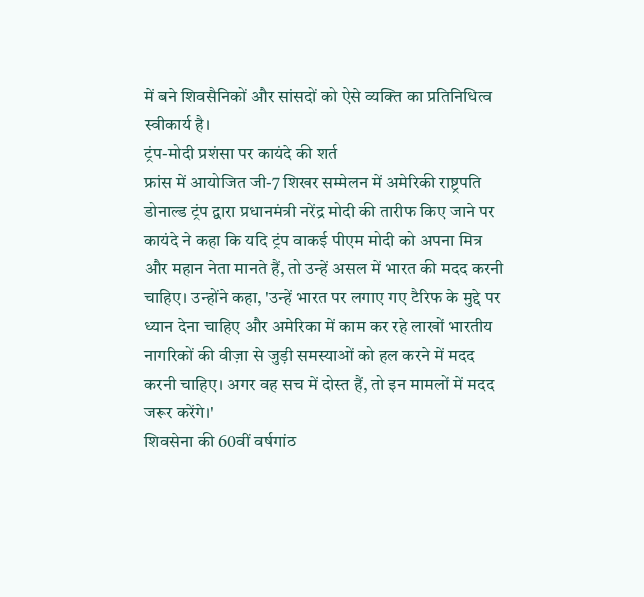में बने शिवसैनिकों और सांसदों को ऐसे व्यक्ति का प्रतिनिधित्व स्वीकार्य है।
ट्रंप-मोदी प्रशंसा पर कायंदे की शर्त
फ्रांस में आयोजित जी-7 शिखर सम्मेलन में अमेरिकी राष्ट्रपति डोनाल्ड ट्रंप द्वारा प्रधानमंत्री नरेंद्र मोदी की तारीफ किए जाने पर कायंदे ने कहा कि यदि ट्रंप वाकई पीएम मोदी को अपना मित्र और महान नेता मानते हैं, तो उन्हें असल में भारत की मदद करनी चाहिए। उन्होंने कहा, 'उन्हें भारत पर लगाए गए टैरिफ के मुद्दे पर ध्यान देना चाहिए और अमेरिका में काम कर रहे लाखों भारतीय नागरिकों की वीज़ा से जुड़ी समस्याओं को हल करने में मदद करनी चाहिए। अगर वह सच में दोस्त हैं, तो इन मामलों में मदद जरूर करेंगे।'
शिवसेना की 60वीं वर्षगांठ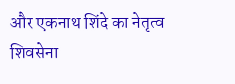और एकनाथ शिंदे का नेतृत्व
शिवसेना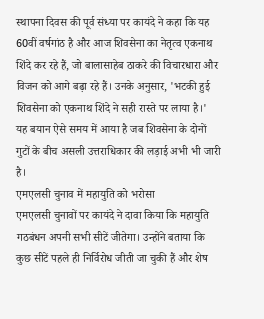स्थापना दिवस की पूर्व संध्या पर कायंदे ने कहा कि यह 60वीं वर्षगांठ है और आज शिवसेना का नेतृत्व एकनाथ शिंदे कर रहे हैं, जो बालासाहेब ठाकरे की विचारधारा और विजन को आगे बढ़ा रहे हैं। उनके अनुसार, 'भटकी हुई शिवसेना को एकनाथ शिंदे ने सही रास्ते पर लाया है।' यह बयान ऐसे समय में आया है जब शिवसेना के दोनों गुटों के बीच असली उत्तराधिकार की लड़ाई अभी भी जारी है।
एमएलसी चुनाव में महायुति को भरोसा
एमएलसी चुनावों पर कायंदे ने दावा किया कि महायुति गठबंधन अपनी सभी सीटें जीतेगा। उन्होंने बताया कि कुछ सीटें पहले ही निर्विरोध जीती जा चुकी हैं और शेष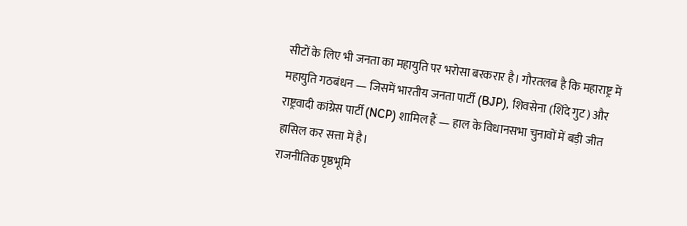सीटों के लिए भी जनता का महायुति पर भरोसा बरकरार है। गौरतलब है कि महाराष्ट्र में महायुति गठबंधन — जिसमें भारतीय जनता पार्टी (BJP), शिवसेना (शिंदे गुट) और राष्ट्रवादी कांग्रेस पार्टी (NCP) शामिल हैं — हाल के विधानसभा चुनावों में बड़ी जीत हासिल कर सत्ता में है।
राजनीतिक पृष्ठभूमि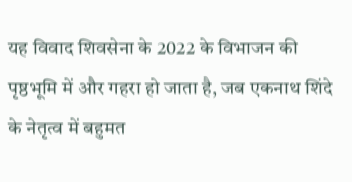यह विवाद शिवसेना के 2022 के विभाजन की पृष्ठभूमि में और गहरा हो जाता है, जब एकनाथ शिंदे के नेतृत्व में बहुमत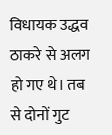विधायक उद्धव ठाकरे से अलग हो गए थे। तब से दोनों गुट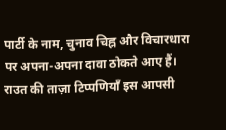पार्टी के नाम, चुनाव चिह्न और विचारधारा पर अपना-अपना दावा ठोकते आए हैं। राउत की ताज़ा टिप्पणियाँ इस आपसी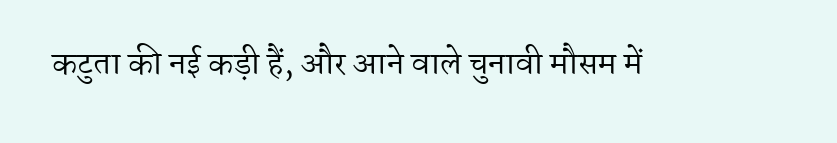कटुता की नई कड़ी हैं, और आने वाले चुनावी मौसम में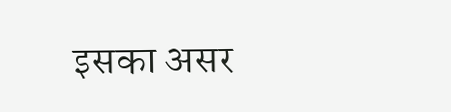इसका असर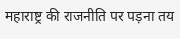महाराष्ट्र की राजनीति पर पड़ना तय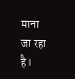माना जा रहा है।